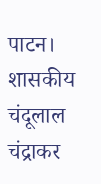पाटन। शासकीय चंदूलाल चंद्राकर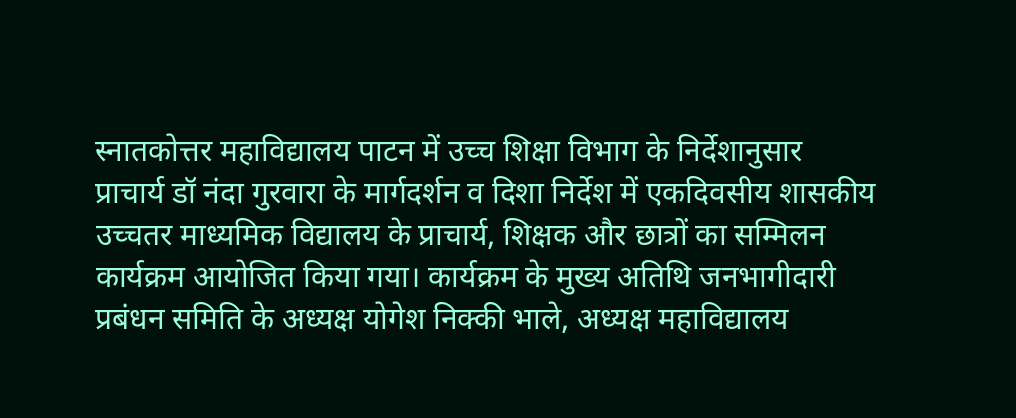स्नातकोत्तर महाविद्यालय पाटन में उच्च शिक्षा विभाग के निर्देशानुसार प्राचार्य डॉ नंदा गुरवारा के मार्गदर्शन व दिशा निर्देश में एकदिवसीय शासकीय उच्चतर माध्यमिक विद्यालय के प्राचार्य, शिक्षक और छात्रों का सम्मिलन कार्यक्रम आयोजित किया गया। कार्यक्रम के मुख्य अतिथि जनभागीदारी प्रबंधन समिति के अध्यक्ष योगेश निक्की भाले, अध्यक्ष महाविद्यालय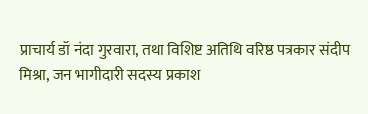प्राचार्य डॉ नंदा गुरवारा, तथा विशिष्ट अतिथि वरिष्ठ पत्रकार संदीप मिश्रा, जन भागीदारी सदस्य प्रकाश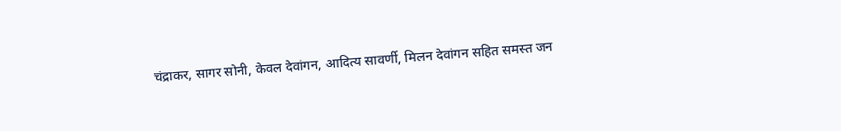चंद्राकर, सागर सोनी, केवल देवांगन, आदित्य सावर्णी, मिलन देवांगन सहित समस्त जन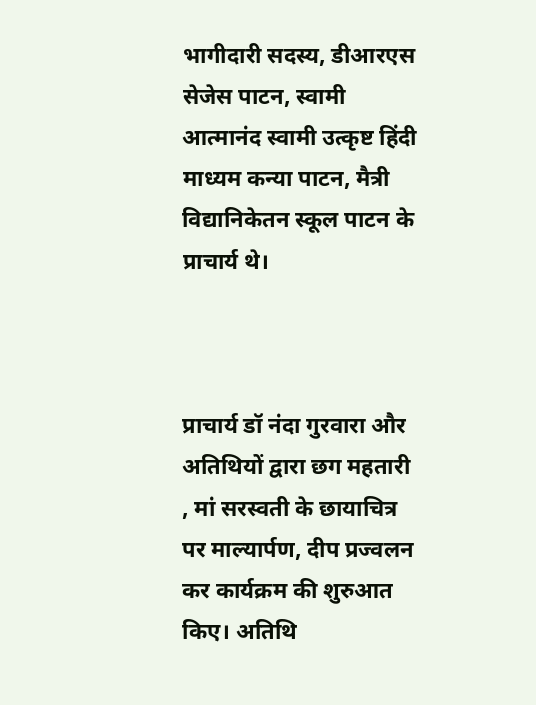भागीदारी सदस्य, डीआरएस सेजेस पाटन, स्वामी आत्मानंद स्वामी उत्कृष्ट हिंदी माध्यम कन्या पाटन, मैत्री विद्यानिकेतन स्कूल पाटन के प्राचार्य थे।



प्राचार्य डॉ नंदा गुरवारा और अतिथियों द्वारा छग महतारी , मां सरस्वती के छायाचित्र पर माल्यार्पण, दीप प्रज्वलन कर कार्यक्रम की शुरुआत किए। अतिथि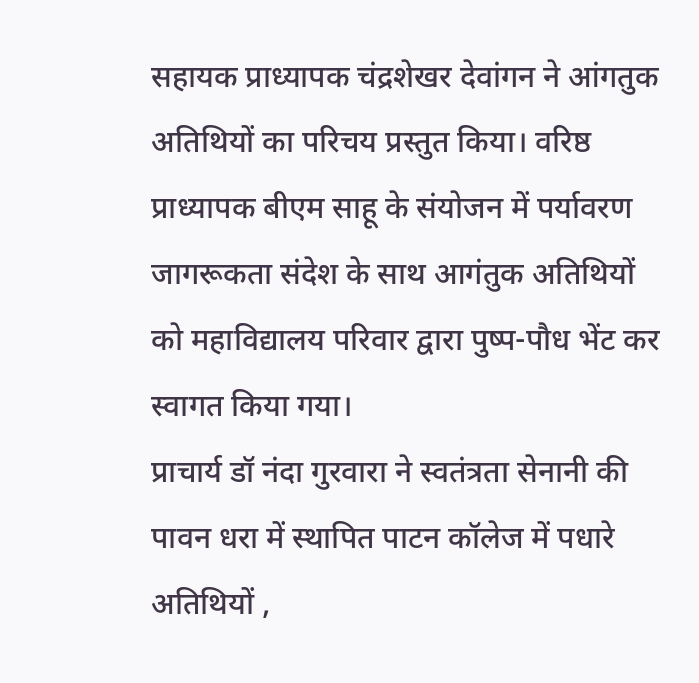सहायक प्राध्यापक चंद्रशेखर देवांगन ने आंगतुक अतिथियों का परिचय प्रस्तुत किया। वरिष्ठ प्राध्यापक बीएम साहू के संयोजन में पर्यावरण जागरूकता संदेश के साथ आगंतुक अतिथियों को महाविद्यालय परिवार द्वारा पुष्प-पौध भेंट कर स्वागत किया गया।
प्राचार्य डॉ नंदा गुरवारा ने स्वतंत्रता सेनानी की पावन धरा में स्थापित पाटन कॉलेज में पधारे अतिथियों ,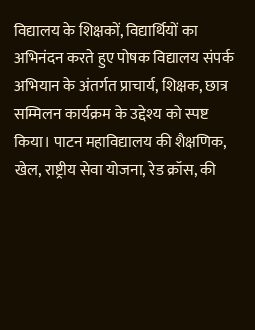विद्यालय के शिक्षकों, विद्यार्थियों का अभिनंदन करते हुए पोषक विद्यालय संपर्क अभियान के अंतर्गत प्राचार्य, शिक्षक, छात्र सम्मिलन कार्यक्रम के उद्देश्य को स्पष्ट किया। पाटन महाविद्यालय की शैक्षणिक, खेल, राष्ट्रीय सेवा योजना, रेड क्रॉस, की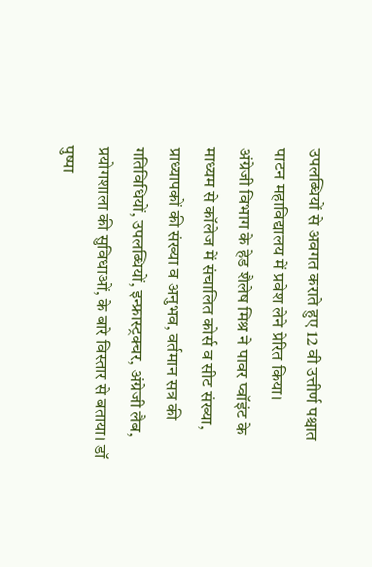उपलब्धियों से अवगत कराते हुए 12 वी उत्तीर्ण पश्चात पाटन महाविद्यालय में प्रवेश लेने प्रेरित किया।
अंग्रेजी विभाग के हेड शैलेष मिश्र ने पावर प्वॉइंट के माध्यम से कॉलेज में संचालित कोर्स व सीट संख्या, प्राध्यापकों की संख्या व अनुभव, वर्तमान सत्र की गतिविधियों, उपलब्धियों, इन्फ्रास्ट्रक्चर, अंग्रेजी लैब, प्रयोगशाला की सुविधाओं, के बारे विस्तार से बताया। डॉ पुष्पा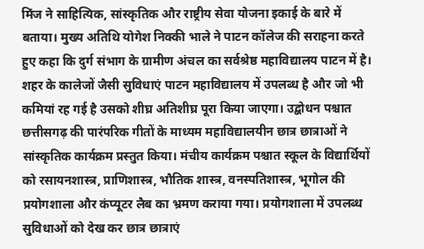मिंज ने साहित्यिक, सांस्कृतिक और राष्ट्रीय सेवा योजना इकाई के बारे में बताया। मुख्य अतिथि योगेश निक्की भाले ने पाटन कॉलेज की सराहना करते हुए कहा कि दुर्ग संभाग के ग्रामीण अंचल का सर्वश्रेष्ठ महाविद्यालय पाटन में है।
शहर के कालेजों जैसी सुविधाएं पाटन महाविद्यालय में उपलब्ध है और जो भी कमियां रह गई है उसको शीघ्र अतिशीघ्र पूरा किया जाएगा। उद्बोधन पश्चात छत्तीसगढ़ की पारंपरिक गीतों के माध्यम महाविद्यालयीन छात्र छात्राओं ने सांस्कृतिक कार्यक्रम प्रस्तुत किया। मंचीय कार्यक्रम पश्चात स्कूल के विद्यार्थियों को रसायनशास्त्र, प्राणिशास्त्र, भौतिक शास्त्र, वनस्पतिशास्त्र, भूगोल की प्रयोगशाला और कंप्यूटर लैब का भ्रमण कराया गया। प्रयोगशाला में उपलब्ध सुविधाओं को देख कर छात्र छात्राएं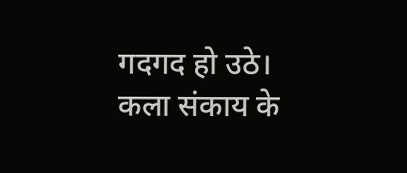गदगद हो उठे।
कला संकाय के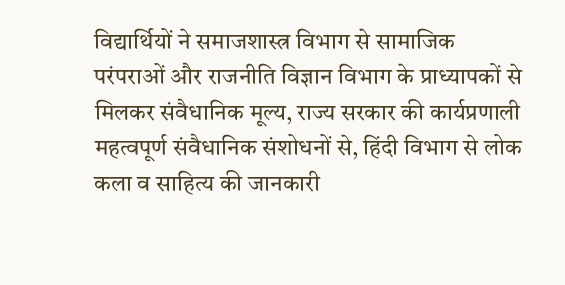विद्यार्थियों ने समाजशास्त्र विभाग से सामाजिक परंपराओं और राजनीति विज्ञान विभाग के प्राध्यापकों से मिलकर संवैधानिक मूल्य, राज्य सरकार की कार्यप्रणाली महत्वपूर्ण संवैधानिक संशोधनों से, हिंदी विभाग से लोक कला व साहित्य की जानकारी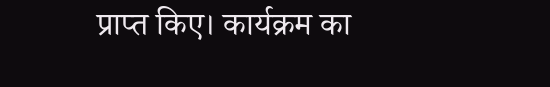प्राप्त किए। कार्यक्रम का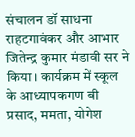संचालन डॉ साधना राहटगावंकर और आभार जितेन्द्र कुमार मंडावी सर ने किया। कार्यक्रम में स्कूल के आध्यापकगण बी प्रसाद, ममता, योगेश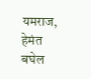यमराज, हेमंत बघेल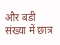और बडी संख्या में छात्र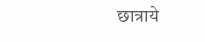छात्राये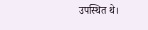उपस्थित थे।